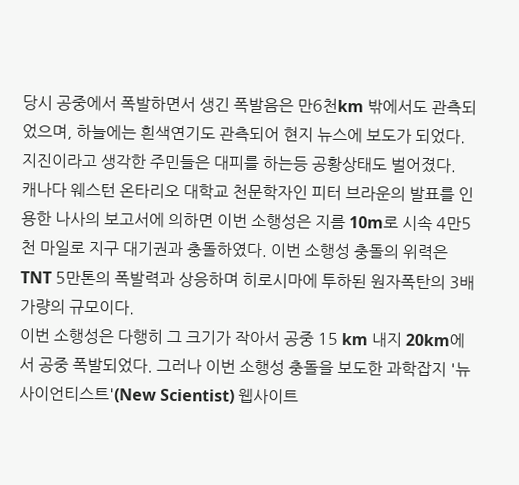당시 공중에서 폭발하면서 생긴 폭발음은 만6천km 밖에서도 관측되었으며, 하늘에는 흰색연기도 관측되어 현지 뉴스에 보도가 되었다. 지진이라고 생각한 주민들은 대피를 하는등 공황상태도 벌어졌다.
캐나다 웨스턴 온타리오 대학교 천문학자인 피터 브라운의 발표를 인용한 나사의 보고서에 의하면 이번 소행성은 지름 10m로 시속 4만5천 마일로 지구 대기권과 충돌하였다. 이번 소행성 충돌의 위력은 TNT 5만톤의 폭발력과 상응하며 히로시마에 투하된 원자폭탄의 3배 가량의 규모이다.
이번 소행성은 다행히 그 크기가 작아서 공중 15 km 내지 20km에서 공중 폭발되었다. 그러나 이번 소행성 충돌을 보도한 과학잡지 '뉴사이언티스트'(New Scientist) 웹사이트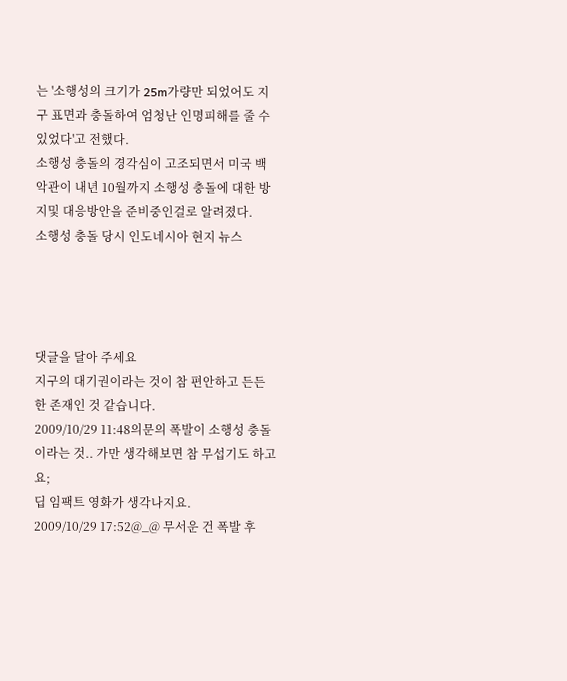는 '소행성의 크기가 25m가량만 되었어도 지구 표면과 충돌하여 엄청난 인명피해를 줄 수 있었다'고 전했다.
소행성 충돌의 경각심이 고조되면서 미국 백악관이 내년 10월까지 소행성 충돌에 대한 방지및 대응방안을 준비중인걸로 알려졌다.
소행성 충돌 당시 인도네시아 현지 뉴스




댓글을 달아 주세요
지구의 대기권이라는 것이 참 편안하고 든든한 존재인 것 같습니다.
2009/10/29 11:48의문의 폭발이 소행성 충돌이라는 것.. 가만 생각해보면 참 무섭기도 하고요;
딥 임팩트 영화가 생각나지요.
2009/10/29 17:52@_@ 무서운 건 폭발 후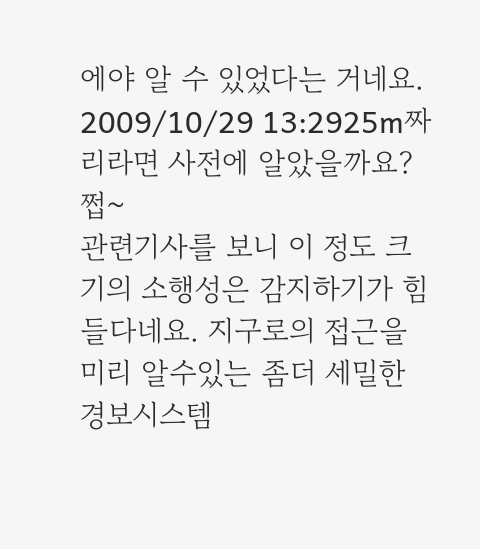에야 알 수 있었다는 거네요.
2009/10/29 13:2925m짜리라면 사전에 알았을까요? 쩝~
관련기사를 보니 이 정도 크기의 소행성은 감지하기가 힘들다네요. 지구로의 접근을 미리 알수있는 좀더 세밀한 경보시스템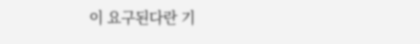이 요구된다란 기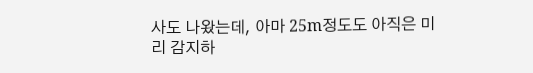사도 나왔는데, 아마 25m정도도 아직은 미리 감지하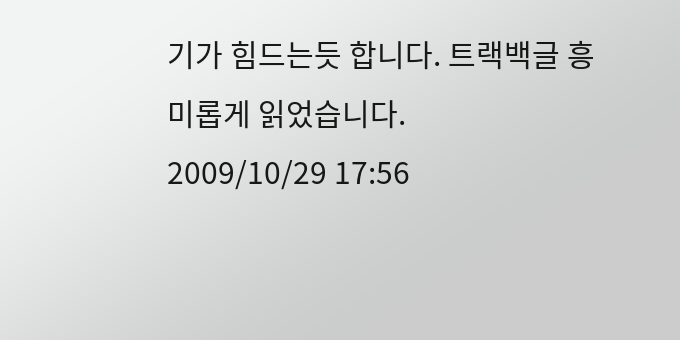기가 힘드는듯 합니다. 트랙백글 흥미롭게 읽었습니다.
2009/10/29 17:56